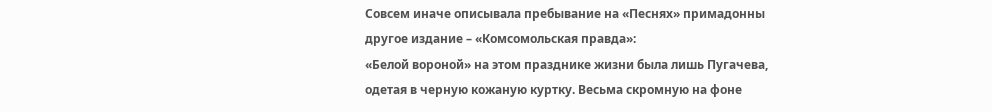Совсем иначе описывала пребывание на «Песнях» примадонны другое издание – «Комсомольская правда»:
«Белой вороной» на этом празднике жизни была лишь Пугачева, одетая в черную кожаную куртку. Весьма скромную на фоне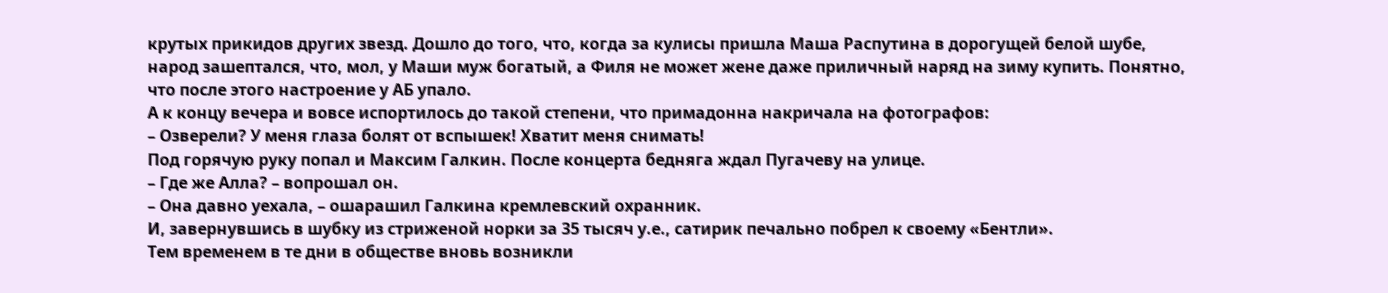крутых прикидов других звезд. Дошло до того, что, когда за кулисы пришла Маша Распутина в дорогущей белой шубе, народ зашептался, что, мол, у Маши муж богатый, а Филя не может жене даже приличный наряд на зиму купить. Понятно, что после этого настроение у АБ упало.
А к концу вечера и вовсе испортилось до такой степени, что примадонна накричала на фотографов:
– Озверели? У меня глаза болят от вспышек! Хватит меня снимать!
Под горячую руку попал и Максим Галкин. После концерта бедняга ждал Пугачеву на улице.
– Где же Алла? – вопрошал он.
– Она давно уехала, – ошарашил Галкина кремлевский охранник.
И, завернувшись в шубку из стриженой норки за 35 тысяч у.е., сатирик печально побрел к своему «Бентли».
Тем временем в те дни в обществе вновь возникли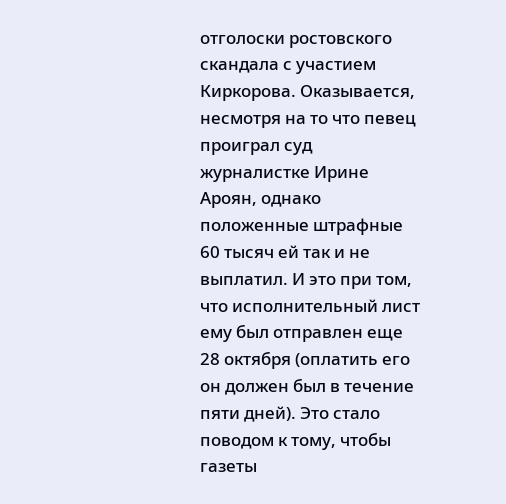отголоски ростовского скандала с участием Киркорова. Оказывается, несмотря на то что певец проиграл суд журналистке Ирине Ароян, однако положенные штрафные 60 тысяч ей так и не выплатил. И это при том, что исполнительный лист ему был отправлен еще 28 октября (оплатить его он должен был в течение пяти дней). Это стало поводом к тому, чтобы газеты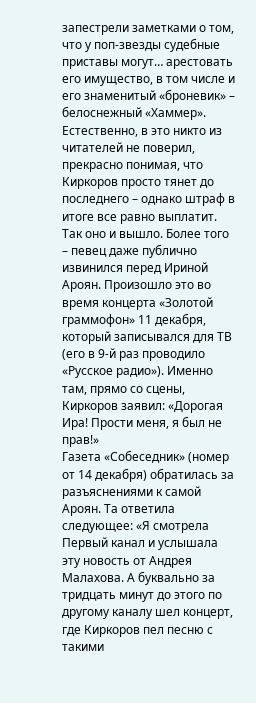запестрели заметками о том, что у поп-звезды судебные приставы могут… арестовать его имущество, в том числе и его знаменитый «броневик» – белоснежный «Хаммер». Естественно, в это никто из читателей не поверил, прекрасно понимая, что Киркоров просто тянет до последнего – однако штраф в итоге все равно выплатит. Так оно и вышло. Более того – певец даже публично извинился перед Ириной Ароян. Произошло это во время концерта «Золотой граммофон» 11 декабря, который записывался для ТВ (его в 9-й раз проводило «Русское радио»). Именно там, прямо со сцены, Киркоров заявил: «Дорогая Ира! Прости меня, я был не прав!»
Газета «Собеседник» (номер от 14 декабря) обратилась за разъяснениями к самой Ароян. Та ответила следующее: «Я смотрела Первый канал и услышала эту новость от Андрея Малахова. А буквально за тридцать минут до этого по другому каналу шел концерт, где Киркоров пел песню с такими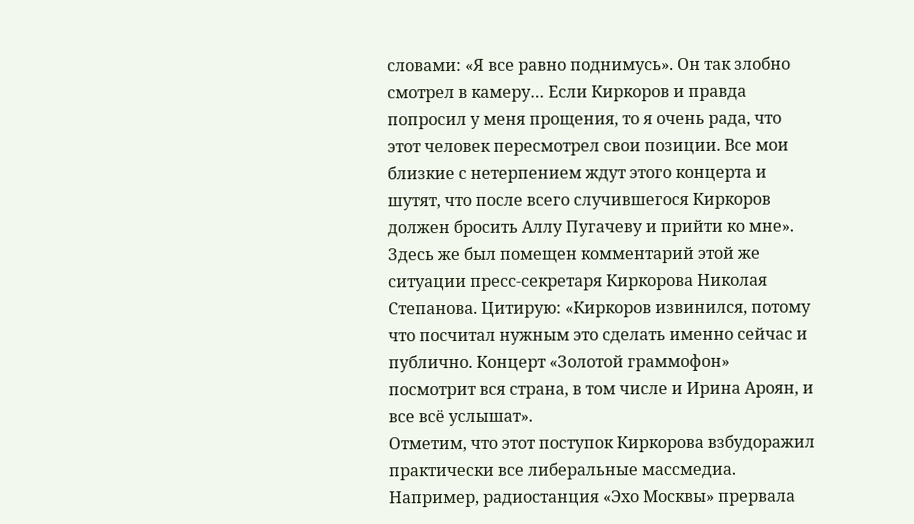словами: «Я все равно поднимусь». Он так злобно смотрел в камеру… Если Киркоров и правда попросил у меня прощения, то я очень рада, что этот человек пересмотрел свои позиции. Все мои близкие с нетерпением ждут этого концерта и шутят, что после всего случившегося Киркоров должен бросить Аллу Пугачеву и прийти ко мне».
Здесь же был помещен комментарий этой же ситуации пресс-секретаря Киркорова Николая Степанова. Цитирую: «Киркоров извинился, потому что посчитал нужным это сделать именно сейчас и публично. Концерт «Золотой граммофон» посмотрит вся страна, в том числе и Ирина Ароян, и все всё услышат».
Отметим, что этот поступок Киркорова взбудоражил практически все либеральные массмедиа. Например, радиостанция «Эхо Москвы» прервала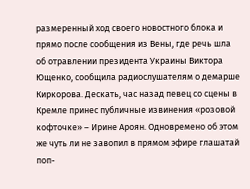размеренный ход своего новостного блока и прямо после сообщения из Вены, где речь шла об отравлении президента Украины Виктора Ющенко, сообщила радиослушателям о демарше Киркорова. Дескать, час назад певец со сцены в Кремле принес публичные извинения «розовой кофточке» – Ирине Ароян. Одновремено об этом же чуть ли не завопил в прямом эфире глашатай поп-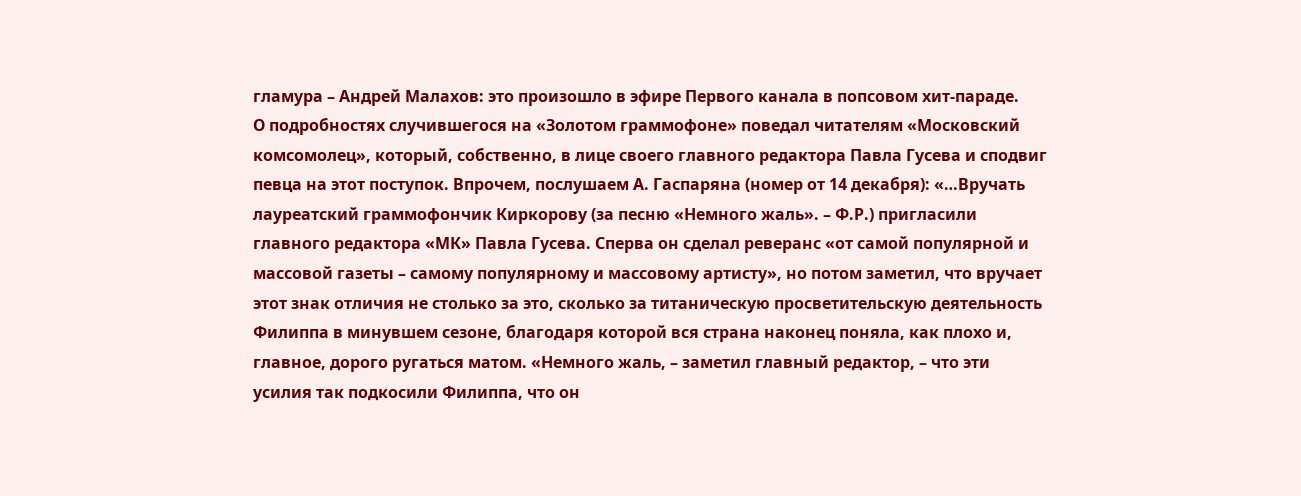гламура – Андрей Малахов: это произошло в эфире Первого канала в попсовом хит-параде.
О подробностях случившегося на «Золотом граммофоне» поведал читателям «Московский комсомолец», который, собственно, в лице своего главного редактора Павла Гусева и сподвиг певца на этот поступок. Впрочем, послушаем А. Гаспаряна (номер от 14 декабря): «…Вручать лауреатский граммофончик Киркорову (за песню «Немного жаль». – Ф.Р.) пригласили главного редактора «МК» Павла Гусева. Сперва он сделал реверанс «от самой популярной и массовой газеты – самому популярному и массовому артисту», но потом заметил, что вручает этот знак отличия не столько за это, сколько за титаническую просветительскую деятельность Филиппа в минувшем сезоне, благодаря которой вся страна наконец поняла, как плохо и, главное, дорого ругаться матом. «Немного жаль, – заметил главный редактор, – что эти усилия так подкосили Филиппа, что он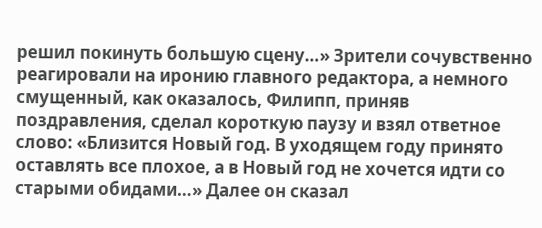решил покинуть большую сцену…» Зрители сочувственно реагировали на иронию главного редактора, а немного смущенный, как оказалось, Филипп, приняв поздравления, сделал короткую паузу и взял ответное слово: «Близится Новый год. В уходящем году принято оставлять все плохое, а в Новый год не хочется идти со старыми обидами…» Далее он сказал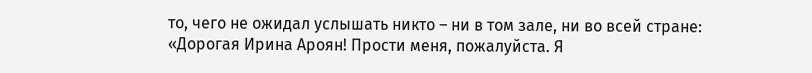то, чего не ожидал услышать никто – ни в том зале, ни во всей стране: «Дорогая Ирина Ароян! Прости меня, пожалуйста. Я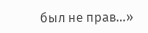был не прав…»